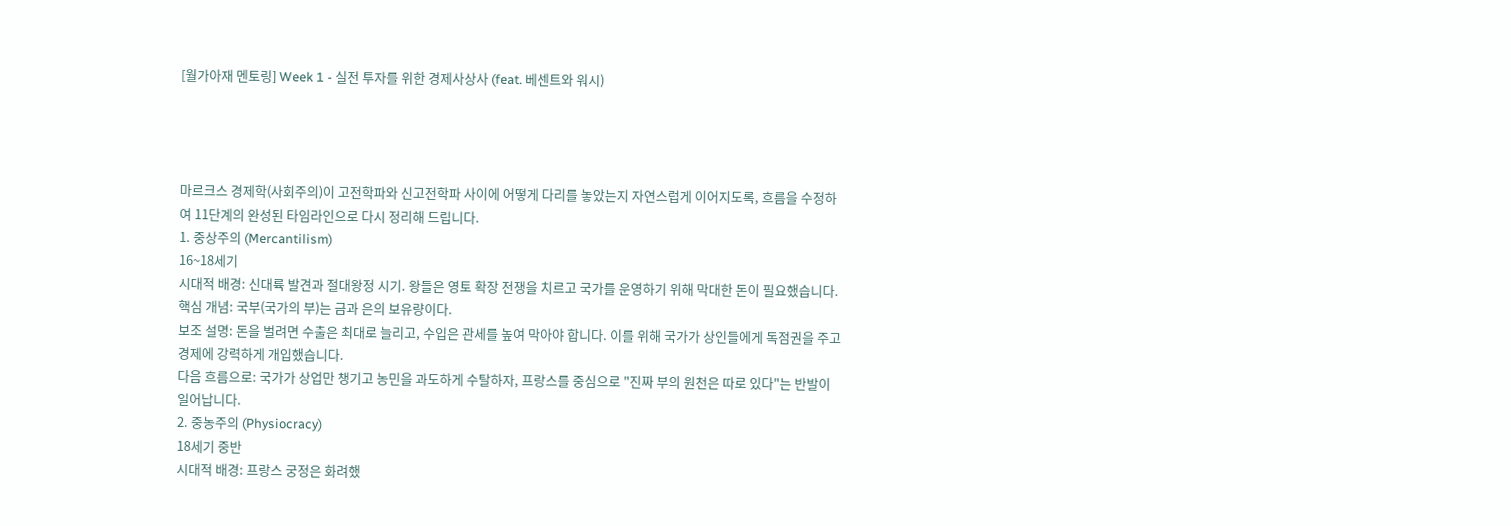[월가아재 멘토링] Week 1 - 실전 투자를 위한 경제사상사 (feat. 베센트와 워시)




마르크스 경제학(사회주의)이 고전학파와 신고전학파 사이에 어떻게 다리를 놓았는지 자연스럽게 이어지도록, 흐름을 수정하여 11단계의 완성된 타임라인으로 다시 정리해 드립니다.
1. 중상주의 (Mercantilism)
16~18세기
시대적 배경: 신대륙 발견과 절대왕정 시기. 왕들은 영토 확장 전쟁을 치르고 국가를 운영하기 위해 막대한 돈이 필요했습니다.
핵심 개념: 국부(국가의 부)는 금과 은의 보유량이다.
보조 설명: 돈을 벌려면 수출은 최대로 늘리고, 수입은 관세를 높여 막아야 합니다. 이를 위해 국가가 상인들에게 독점권을 주고 경제에 강력하게 개입했습니다.
다음 흐름으로: 국가가 상업만 챙기고 농민을 과도하게 수탈하자, 프랑스를 중심으로 "진짜 부의 원천은 따로 있다"는 반발이 일어납니다.
2. 중농주의 (Physiocracy)
18세기 중반
시대적 배경: 프랑스 궁정은 화려했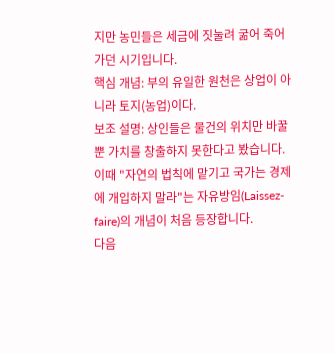지만 농민들은 세금에 짓눌려 굶어 죽어가던 시기입니다.
핵심 개념: 부의 유일한 원천은 상업이 아니라 토지(농업)이다.
보조 설명: 상인들은 물건의 위치만 바꿀 뿐 가치를 창출하지 못한다고 봤습니다. 이때 "자연의 법칙에 맡기고 국가는 경제에 개입하지 말라"는 자유방임(Laissez-faire)의 개념이 처음 등장합니다.
다음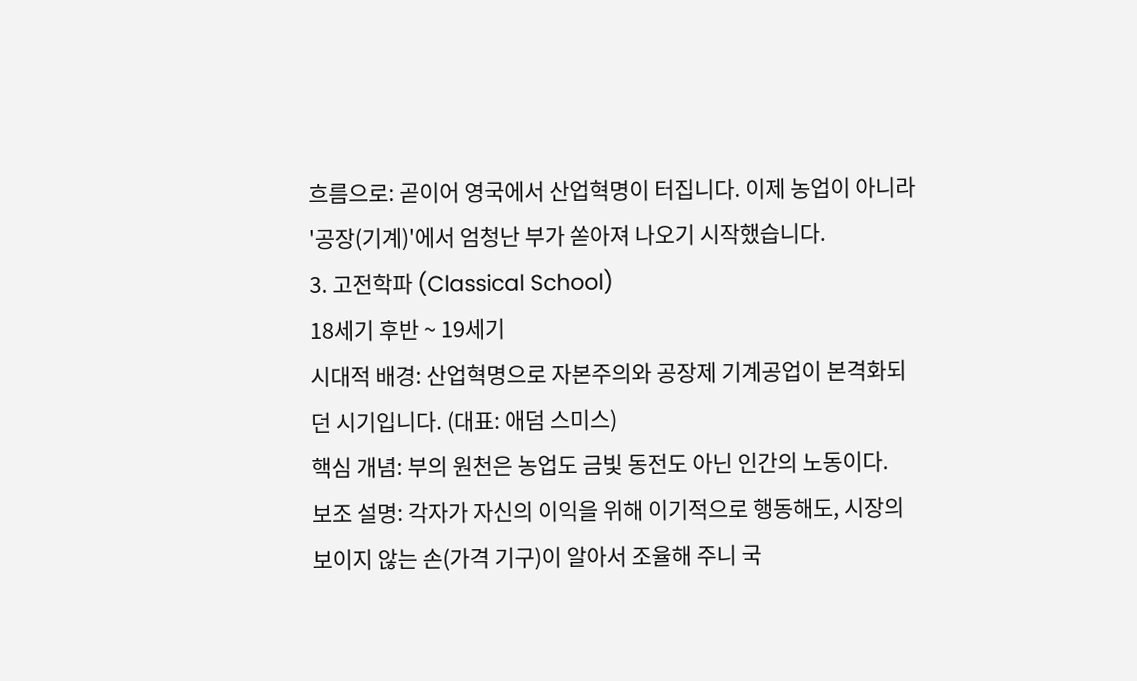흐름으로: 곧이어 영국에서 산업혁명이 터집니다. 이제 농업이 아니라 '공장(기계)'에서 엄청난 부가 쏟아져 나오기 시작했습니다.
3. 고전학파 (Classical School)
18세기 후반 ~ 19세기
시대적 배경: 산업혁명으로 자본주의와 공장제 기계공업이 본격화되던 시기입니다. (대표: 애덤 스미스)
핵심 개념: 부의 원천은 농업도 금빛 동전도 아닌 인간의 노동이다.
보조 설명: 각자가 자신의 이익을 위해 이기적으로 행동해도, 시장의 보이지 않는 손(가격 기구)이 알아서 조율해 주니 국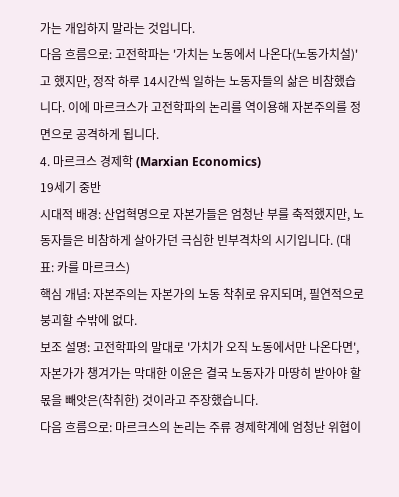가는 개입하지 말라는 것입니다.
다음 흐름으로: 고전학파는 '가치는 노동에서 나온다(노동가치설)'고 했지만, 정작 하루 14시간씩 일하는 노동자들의 삶은 비참했습니다. 이에 마르크스가 고전학파의 논리를 역이용해 자본주의를 정면으로 공격하게 됩니다.
4. 마르크스 경제학 (Marxian Economics)
19세기 중반
시대적 배경: 산업혁명으로 자본가들은 엄청난 부를 축적했지만, 노동자들은 비참하게 살아가던 극심한 빈부격차의 시기입니다. (대표: 카를 마르크스)
핵심 개념: 자본주의는 자본가의 노동 착취로 유지되며, 필연적으로 붕괴할 수밖에 없다.
보조 설명: 고전학파의 말대로 '가치가 오직 노동에서만 나온다면', 자본가가 챙겨가는 막대한 이윤은 결국 노동자가 마땅히 받아야 할 몫을 빼앗은(착취한) 것이라고 주장했습니다.
다음 흐름으로: 마르크스의 논리는 주류 경제학계에 엄청난 위협이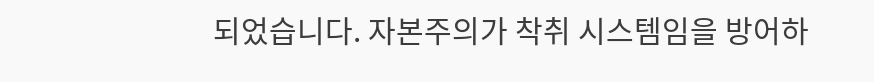되었습니다. 자본주의가 착취 시스템임을 방어하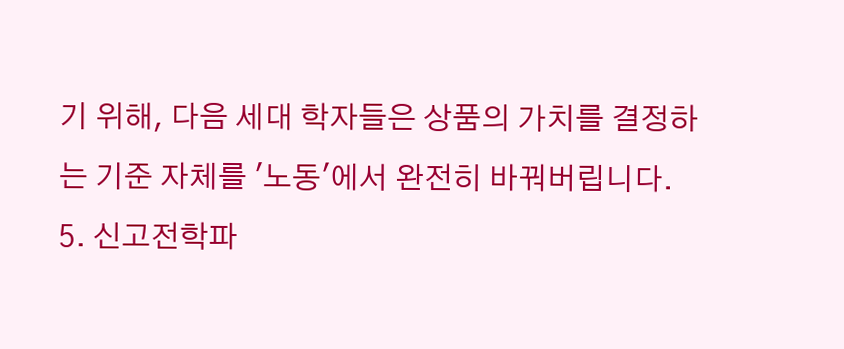기 위해, 다음 세대 학자들은 상품의 가치를 결정하는 기준 자체를 '노동'에서 완전히 바꿔버립니다.
5. 신고전학파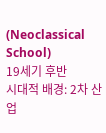(Neoclassical School)
19세기 후반
시대적 배경: 2차 산업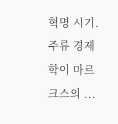혁명 시기. 주류 경제학이 마르크스의 ...